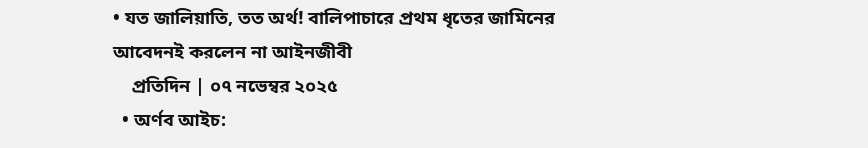• যত জালিয়াতি, তত অর্থ! বালিপাচারে প্রথম ধৃতের জামিনের আবেদনই করলেন না আইনজীবী
    প্রতিদিন | ০৭ নভেম্বর ২০২৫
  • অর্ণব আইচ: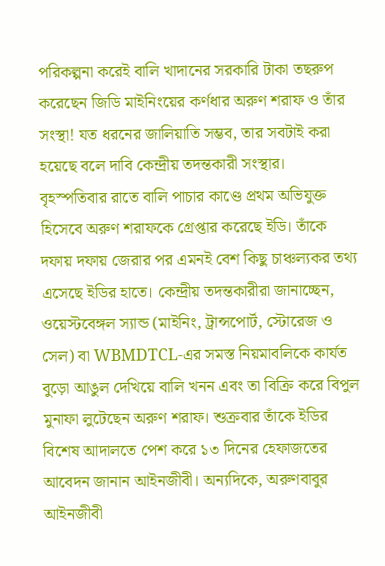পরিকল্পনা করেই বালি খাদানের সরকারি টাকা তছরুপ করেছেন জিডি মাইনিংয়ের কর্ণধার অরুণ শরাফ ও তাঁর সংস্থা! যত ধরনের জালিয়াতি সম্ভব, তার সবটাই করা হয়েছে বলে দাবি কেন্দ্রীয় তদন্তকারী সংস্থার। বৃহস্পতিবার রাতে বালি পাচার কাণ্ডে প্রথম অভিযুক্ত হিসেবে অরুণ শরাফকে গ্রেপ্তার করেছে ইডি। তাঁকে দফায় দফায় জেরার পর এমনই বেশ কিছু চাঞ্চল্যকর তথ্য এসেছে ইডির হাতে। কেন্দ্রীয় তদন্তকারীরা জানাচ্ছেন, ওয়েস্টবেঙ্গল স্যান্ড (মাইনিং, ট্রান্সপোর্ট, স্টোরেজ ও সেল) বা WBMDTCL-এর সমস্ত নিয়মাবলিকে কার্যত বুড়ো আঙুল দেখিয়ে বালি খনন এবং তা বিক্রি করে বিপুল মুনাফা লুটেছেন অরুণ শরাফ। শুক্রবার তাঁকে ইডির বিশেষ আদালতে পেশ করে ১৩ দিনের হেফাজতের আবেদন জানান আইনজীবী। অন্যদিকে, অরুণবাবুর আইনজীবী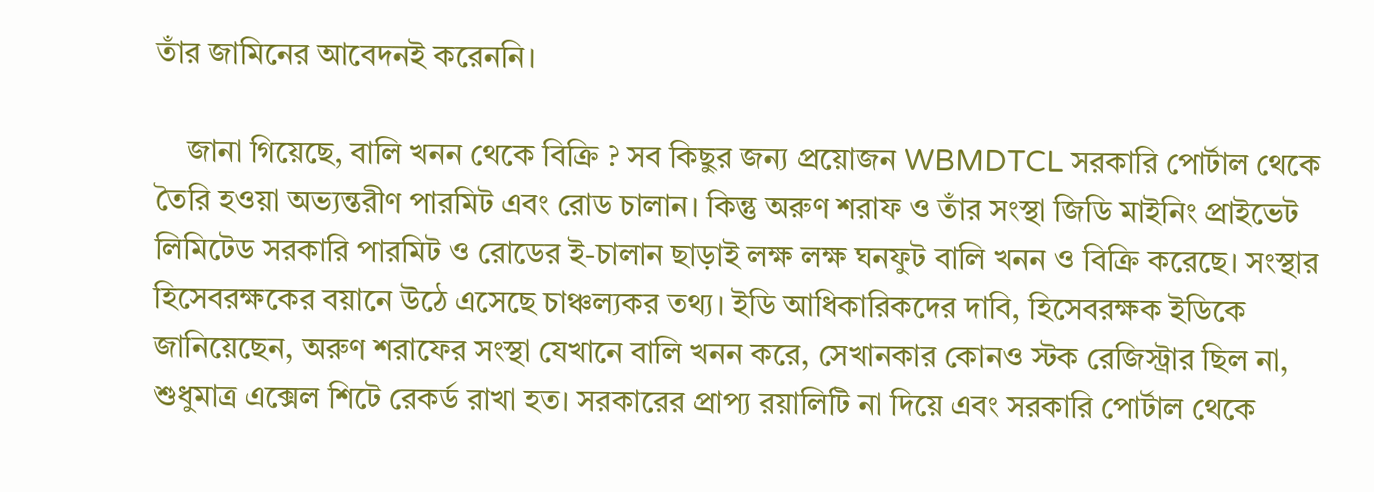তাঁর জামিনের আবেদনই করেননি।

    জানা গিয়েছে, বালি খনন থেকে বিক্রি ? সব কিছুর জন্য প্রয়োজন WBMDTCL সরকারি পোর্টাল থেকে তৈরি হওয়া অভ‍্যন্তরীণ পারমিট এবং রোড চালান। কিন্তু অরুণ শরাফ ও তাঁর সংস্থা জিডি মাইনিং প্রাইভেট লিমিটেড সরকারি পারমিট ও রোডের ই-চালান ছাড়াই লক্ষ লক্ষ ঘনফুট বালি খনন ও বিক্রি করেছে। সংস্থার হিসেবরক্ষকের বয়ানে উঠে এসেছে চাঞ্চল্যকর তথ্য। ইডি আধিকারিকদের দাবি, হিসেবরক্ষক ইডিকে জানিয়েছেন, অরুণ শরাফের সংস্থা যেখানে বালি খনন করে, সেখানকার কোনও স্টক রেজিস্ট্রার ছিল না, শুধুমাত্র এক্সেল শিটে রেকর্ড রাখা হত। সরকারের প্রাপ্য রয়ালিটি না দিয়ে এবং সরকারি পোর্টাল থেকে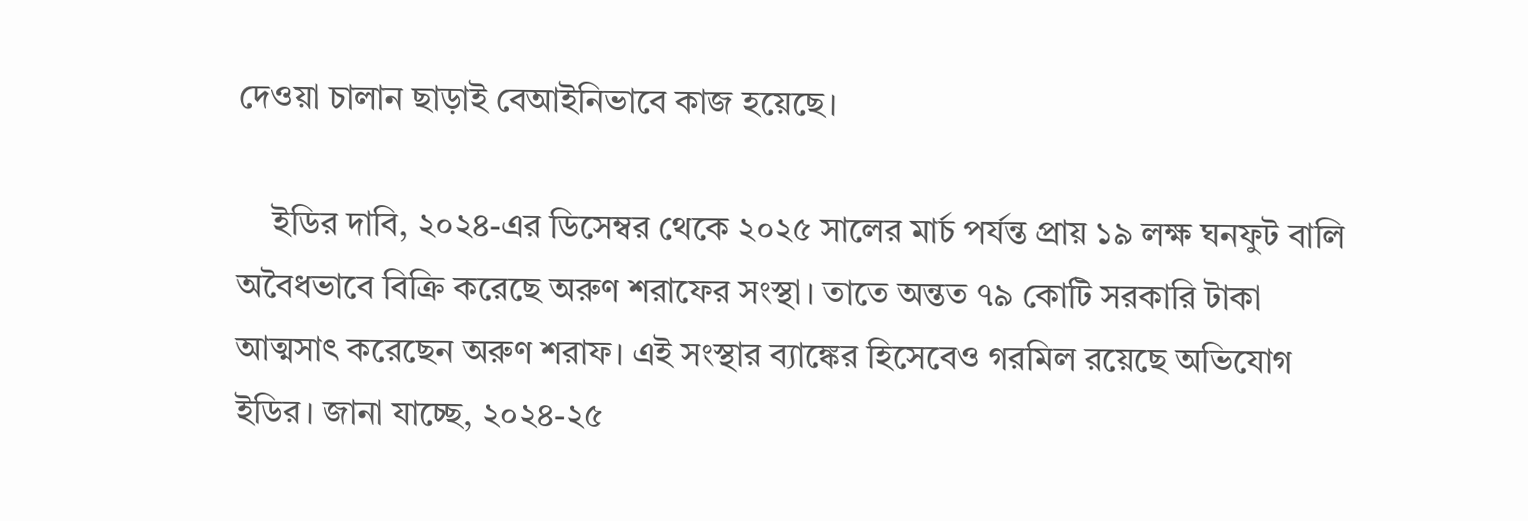দেওয়া চালান ছাড়াই বেআইনিভাবে কাজ হয়েছে।

    ইডির দাবি, ২০২৪-এর ডিসেম্বর থেকে ২০২৫ সালের মার্চ পর্যন্ত প্রায় ১৯ লক্ষ ঘনফুট বালি অবৈধভাবে বিক্রি করেছে অরুণ শরাফের সংস্থা। তাতে অন্তত ৭৯ কোটি সরকারি টাকা আত্মসাৎ করেছেন অরুণ শরাফ। এই সংস্থার ব‍্যাঙ্কের হিসেবেও গরমিল রয়েছে অভিযোগ ইডির। জানা যাচ্ছে, ২০২৪-২৫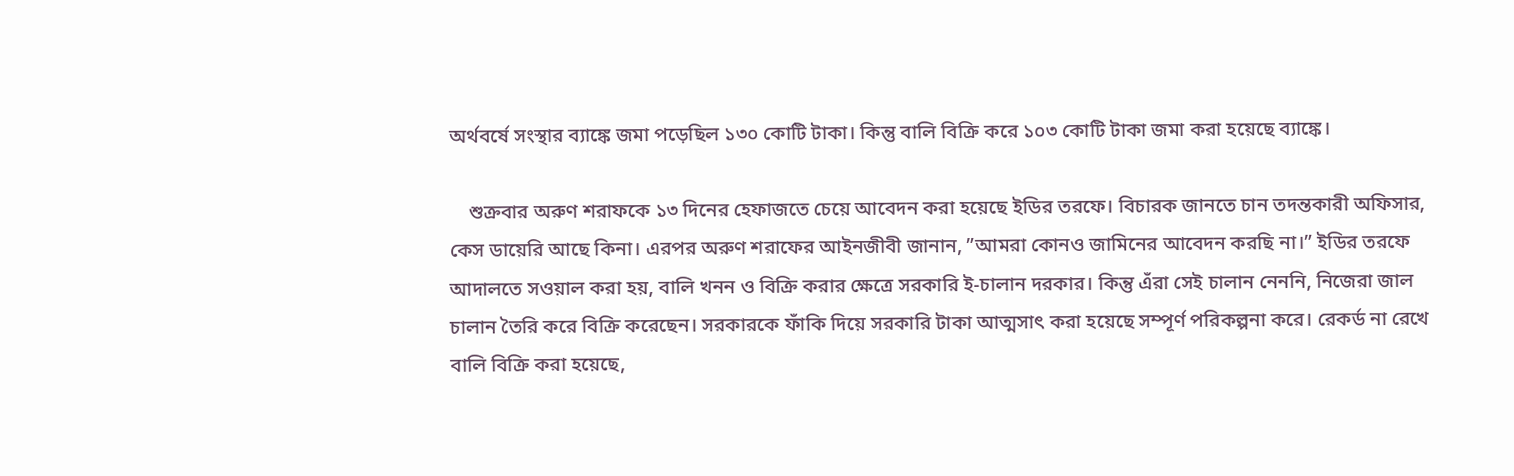অর্থবর্ষে সংস্থার ব‍্যাঙ্কে জমা পড়েছিল ১৩০ কোটি টাকা। কিন্তু বালি বিক্রি করে ১০৩ কোটি টাকা জমা করা হয়েছে ব্যাঙ্কে।

    শুক্রবার অরুণ শরাফকে ১৩ দিনের হেফাজতে চেয়ে আবেদন করা হয়েছে ইডির তরফে। বিচারক জানতে চান তদন্তকারী অফিসার, কেস ডায়েরি আছে কিনা। এরপর অরুণ শরাফের আইনজীবী জানান, ”আমরা কোনও জামিনের আবেদন করছি না।” ইডির তরফে আদালতে সওয়াল করা হয়, বালি খনন ও বিক্রি করার ক্ষেত্রে সরকারি ই-চালান দরকার। কিন্তু এঁরা সেই চালান নেননি, নিজেরা জাল চালান তৈরি করে বিক্রি করেছেন। সরকারকে ফাঁকি দিয়ে সরকারি টাকা আত্মসাৎ করা হয়েছে সম্পূর্ণ পরিকল্পনা করে। রেকর্ড না রেখে বালি বিক্রি করা হয়েছে,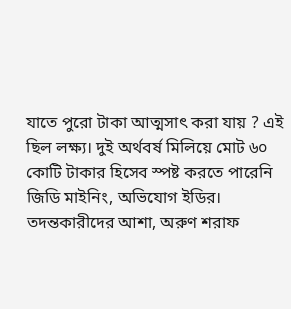যাতে পুরো টাকা আত্মসাৎ করা যায় ? এই ছিল লক্ষ‍্য। দুই অর্থবর্ষ মিলিয়ে মোট ৬০ কোটি টাকার হিসেব স্পষ্ট করতে পারেনি জিডি মাইনিং, অভিযোগ ইডির। তদন্তকারীদের আশা, অরুণ শরাফ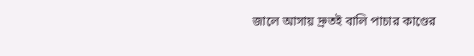জালে আসায় দ্রুতই বালি পাচার কাণ্ডের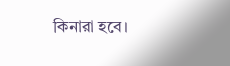কিনারা হবে।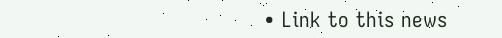• Link to this news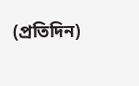(প্রতিদিন)